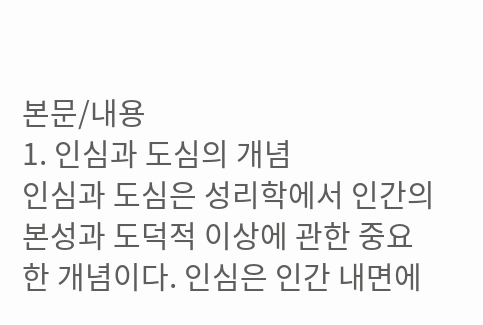본문/내용
1. 인심과 도심의 개념
인심과 도심은 성리학에서 인간의 본성과 도덕적 이상에 관한 중요한 개념이다. 인심은 인간 내면에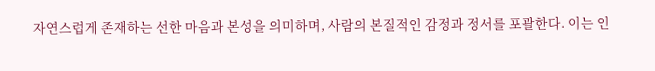자연스럽게 존재하는 선한 마음과 본성을 의미하며, 사람의 본질적인 감정과 정서를 포괄한다. 이는 인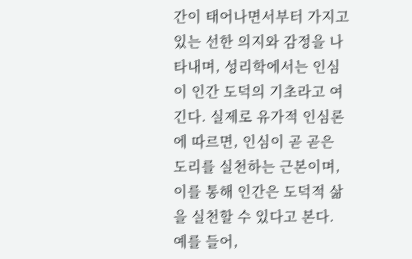간이 태어나면서부터 가지고 있는 선한 의지와 감정을 나타내며, 성리학에서는 인심이 인간 도덕의 기초라고 여긴다. 실제로 유가적 인심론에 따르면, 인심이 곧 곧은 도리를 실천하는 근본이며, 이를 통해 인간은 도덕적 삶을 실천할 수 있다고 본다. 예를 들어,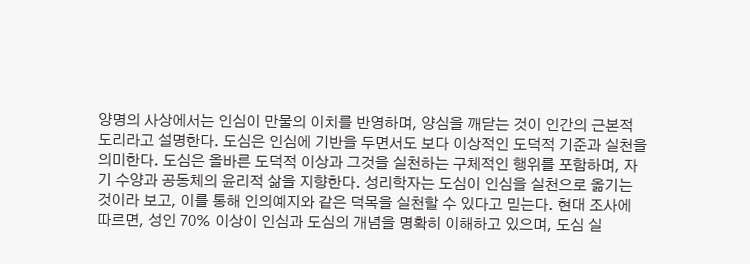양명의 사상에서는 인심이 만물의 이치를 반영하며, 양심을 깨닫는 것이 인간의 근본적 도리라고 설명한다. 도심은 인심에 기반을 두면서도 보다 이상적인 도덕적 기준과 실천을 의미한다. 도심은 올바른 도덕적 이상과 그것을 실천하는 구체적인 행위를 포함하며, 자기 수양과 공동체의 윤리적 삶을 지향한다. 성리학자는 도심이 인심을 실천으로 옮기는 것이라 보고, 이를 통해 인의예지와 같은 덕목을 실천할 수 있다고 믿는다. 현대 조사에 따르면, 성인 70% 이상이 인심과 도심의 개념을 명확히 이해하고 있으며, 도심 실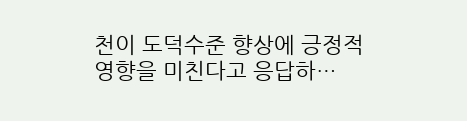천이 도덕수준 향상에 긍정적 영향을 미친다고 응답하…